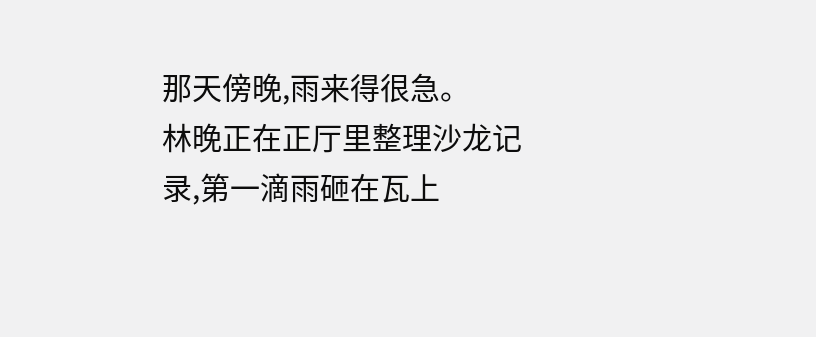那天傍晚,雨来得很急。
林晚正在正厅里整理沙龙记录,第一滴雨砸在瓦上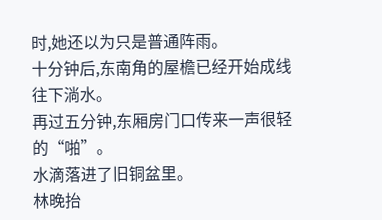时,她还以为只是普通阵雨。
十分钟后,东南角的屋檐已经开始成线往下淌水。
再过五分钟,东厢房门口传来一声很轻的“啪”。
水滴落进了旧铜盆里。
林晚抬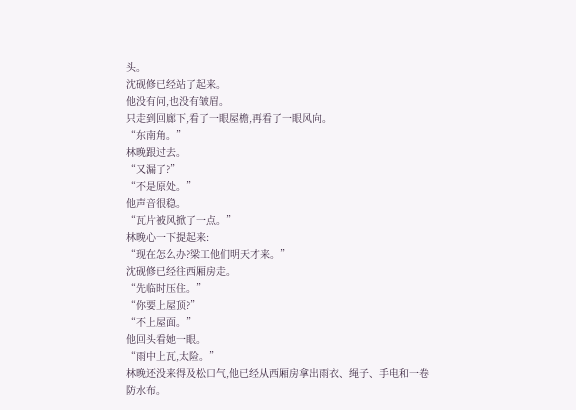头。
沈砚修已经站了起来。
他没有问,也没有皱眉。
只走到回廊下,看了一眼屋檐,再看了一眼风向。
“东南角。”
林晚跟过去。
“又漏了?”
“不是原处。”
他声音很稳。
“瓦片被风掀了一点。”
林晚心一下提起来:
“现在怎么办?梁工他们明天才来。”
沈砚修已经往西厢房走。
“先临时压住。”
“你要上屋顶?”
“不上屋面。”
他回头看她一眼。
“雨中上瓦,太险。”
林晚还没来得及松口气,他已经从西厢房拿出雨衣、绳子、手电和一卷防水布。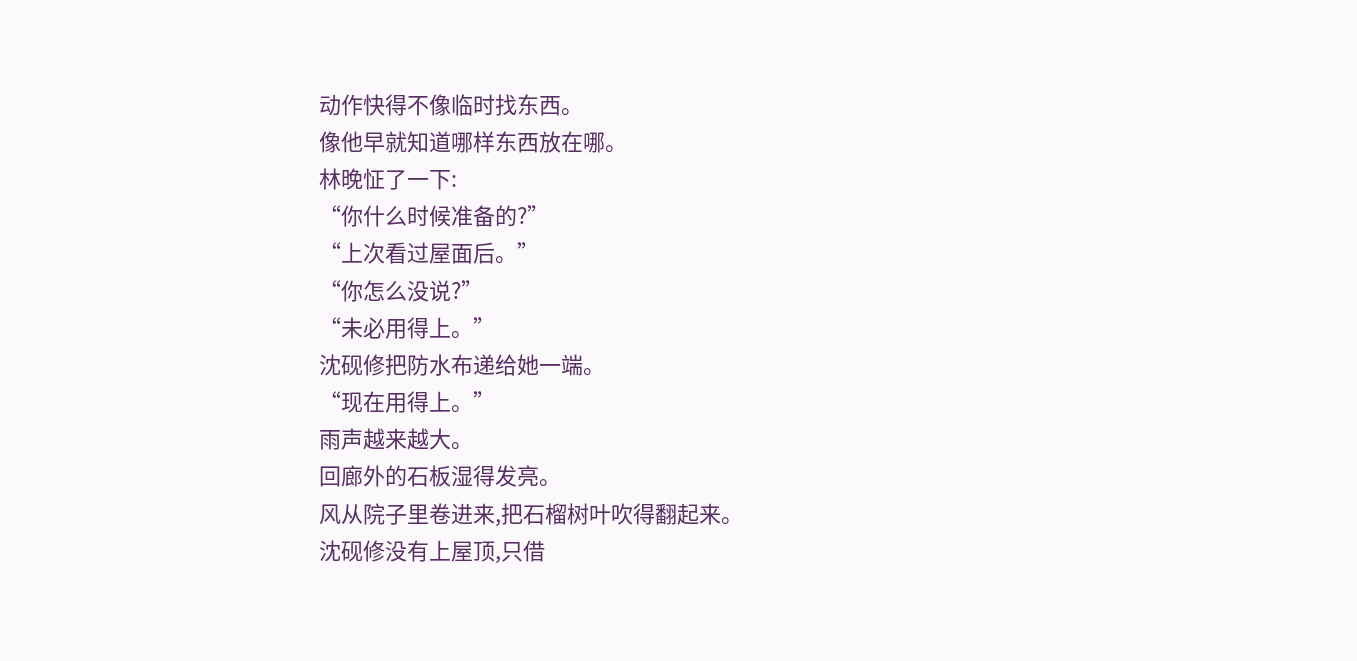动作快得不像临时找东西。
像他早就知道哪样东西放在哪。
林晚怔了一下:
“你什么时候准备的?”
“上次看过屋面后。”
“你怎么没说?”
“未必用得上。”
沈砚修把防水布递给她一端。
“现在用得上。”
雨声越来越大。
回廊外的石板湿得发亮。
风从院子里卷进来,把石榴树叶吹得翻起来。
沈砚修没有上屋顶,只借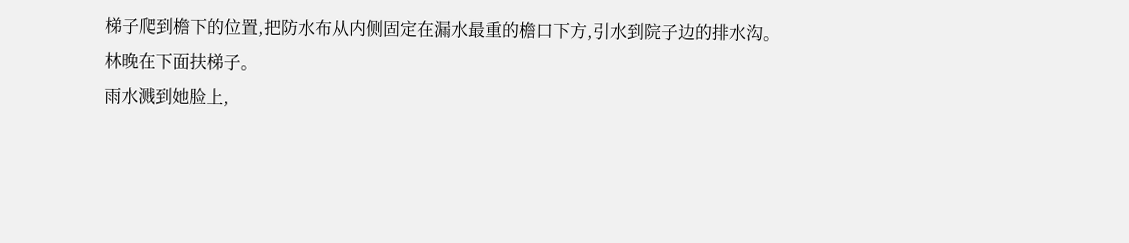梯子爬到檐下的位置,把防水布从内侧固定在漏水最重的檐口下方,引水到院子边的排水沟。
林晚在下面扶梯子。
雨水溅到她脸上,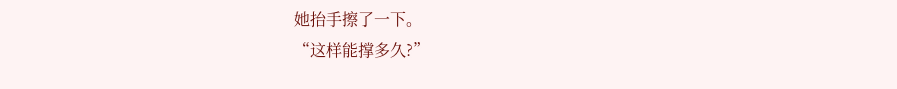她抬手擦了一下。
“这样能撑多久?”